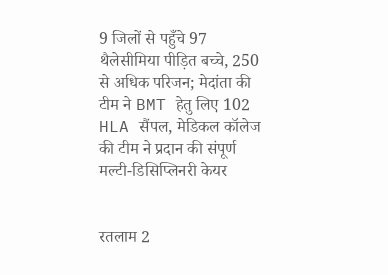9 जिलों से पहुँचे 97 थैलेसीमिया पीड़ित बच्चे, 250 से अधिक परिजन; मेदांता की टीम ने BMT हेतु लिए 102 HLA सैंपल, मेडिकल कॉलेज की टीम ने प्रदान की संपूर्ण मल्टी-डिसिप्लिनरी केयर


रतलाम 2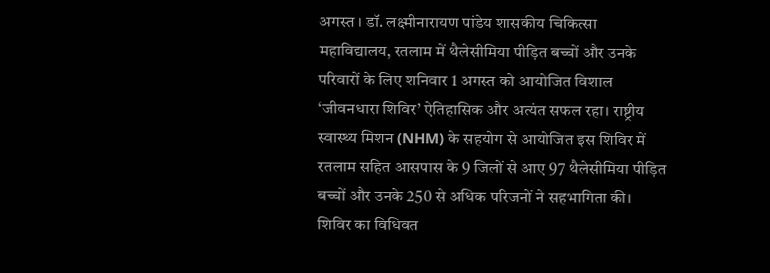अगस्त । डॉ. लक्ष्मीनारायण पांडेय शासकीय चिकित्सा महाविद्यालय, रतलाम में थैलेसीमिया पीड़ित बच्चों और उनके परिवारों के लिए शनिवार 1 अगस्त को आयोजित विशाल ‘जीवनधारा शिविर’ ऐतिहासिक और अत्यंत सफल रहा। राष्ट्रीय स्वास्थ्य मिशन (NHM) के सहयोग से आयोजित इस शिविर में रतलाम सहित आसपास के 9 जिलों से आए 97 थैलेसीमिया पीड़ित बच्चों और उनके 250 से अधिक परिजनों ने सहभागिता की।
शिविर का विधिवत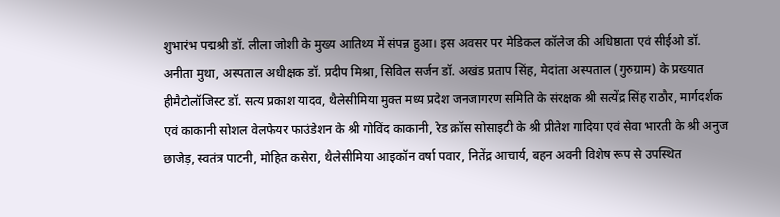शुभारंभ पद्मश्री डॉ. लीला जोशी के मुख्य आतिथ्य में संपन्न हुआ। इस अवसर पर मेडिकल कॉलेज की अधिष्ठाता एवं सीईओ डॉ. अनीता मुथा, अस्पताल अधीक्षक डॉ. प्रदीप मिश्रा, सिविल सर्जन डॉ. अखंड प्रताप सिंह, मेदांता अस्पताल (गुरुग्राम) के प्रख्यात हीमैटोलॉजिस्ट डॉ. सत्य प्रकाश यादव, थैलेसीमिया मुक्त मध्य प्रदेश जनजागरण समिति के संरक्षक श्री सत्येंद्र सिंह राठौर, मार्गदर्शक एवं काकानी सोशल वेलफेयर फाउंडेशन के श्री गोविंद काकानी, रेड क्रॉस सोसाइटी के श्री प्रीतेश गादिया एवं सेवा भारती के श्री अनुज छाजेड़, स्वतंत्र पाटनी, मोहित कसेरा, थैलेसीमिया आइकॉन वर्षा पवार, नितेंद्र आचार्य, बहन अवनी विशेष रूप से उपस्थित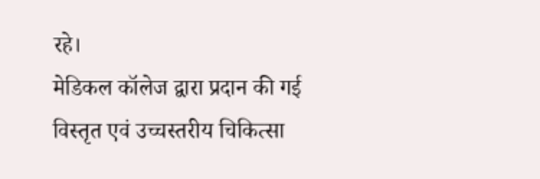रहे।
मेडिकल कॉलेज द्वारा प्रदान की गई विस्तृत एवं उच्चस्तरीय चिकित्सा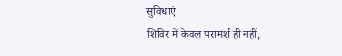सुविधाएं
शिविर में केवल परामर्श ही नहीं,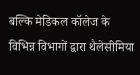बल्कि मेडिकल कॉलेज के विभिन्न विभागों द्वारा थैलेसीमिया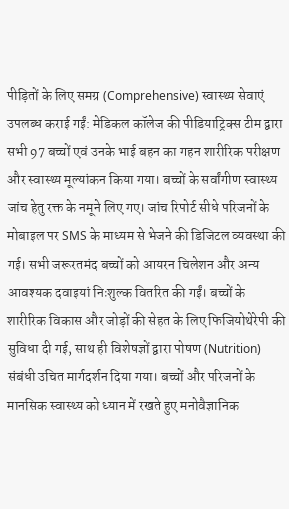पीड़ितों के लिए समग्र (Comprehensive) स्वास्थ्य सेवाएं उपलब्ध कराई गईं: मेडिकल कॉलेज की पीडियाट्रिक्स टीम द्वारा सभी 97 बच्चों एवं उनके भाई बहन का गहन शारीरिक परीक्षण और स्वास्थ्य मूल्यांकन किया गया। बच्चों के सर्वांगीण स्वास्थ्य जांच हेतु रक्त के नमूने लिए गए। जांच रिपोर्ट सीधे परिजनों के मोबाइल पर SMS के माध्यम से भेजने की डिजिटल व्यवस्था की गई। सभी जरूरतमंद बच्चों को आयरन चिलेशन और अन्य आवश्यक दवाइयां निःशुल्क वितरित की गईं। बच्चों के शारीरिक विकास और जोड़ों की सेहत के लिए फिजियोथेरेपी की सुविधा दी गई, साथ ही विशेषज्ञों द्वारा पोषण (Nutrition) संबंधी उचित मार्गदर्शन दिया गया। बच्चों और परिजनों के मानसिक स्वास्थ्य को ध्यान में रखते हुए मनोवैज्ञानिक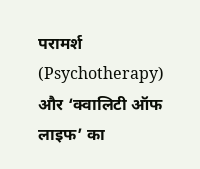परामर्श (Psychotherapy) और ‘क्वालिटी ऑफ लाइफ’ का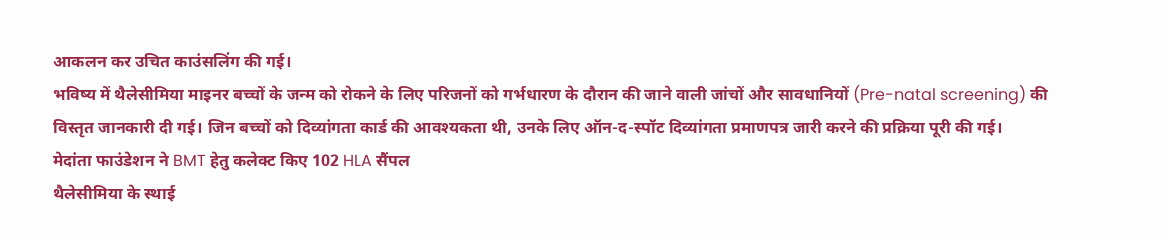आकलन कर उचित काउंसलिंग की गई।
भविष्य में थैलेसीमिया माइनर बच्चों के जन्म को रोकने के लिए परिजनों को गर्भधारण के दौरान की जाने वाली जांचों और सावधानियों (Pre-natal screening) की विस्तृत जानकारी दी गई। जिन बच्चों को दिव्यांगता कार्ड की आवश्यकता थी, उनके लिए ऑन-द-स्पॉट दिव्यांगता प्रमाणपत्र जारी करने की प्रक्रिया पूरी की गई।
मेदांता फाउंडेशन ने BMT हेतु कलेक्ट किए 102 HLA सैंपल
थैलेसीमिया के स्थाई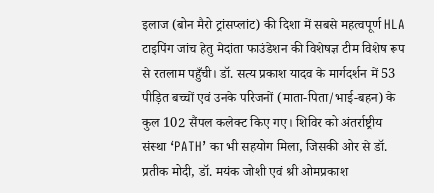इलाज (बोन मैरो ट्रांसप्लांट) की दिशा में सबसे महत्वपूर्ण HLA टाइपिंग जांच हेतु मेदांता फाउंडेशन की विशेषज्ञ टीम विशेष रूप से रतलाम पहुँची। डॉ. सत्य प्रकाश यादव के मार्गदर्शन में 53 पीड़ित बच्चों एवं उनके परिजनों (माता-पिता/भाई-बहन) के कुल 102 सैंपल कलेक्ट किए गए। शिविर को अंतर्राष्ट्रीय संस्था ‘PATH’ का भी सहयोग मिला, जिसकी ओर से डॉ. प्रतीक मोदी, डॉ. मयंक जोशी एवं श्री ओमप्रकाश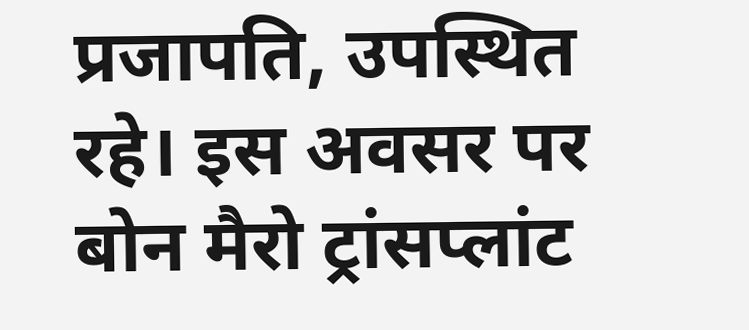प्रजापति, उपस्थित रहे। इस अवसर पर बोन मैरो ट्रांसप्लांट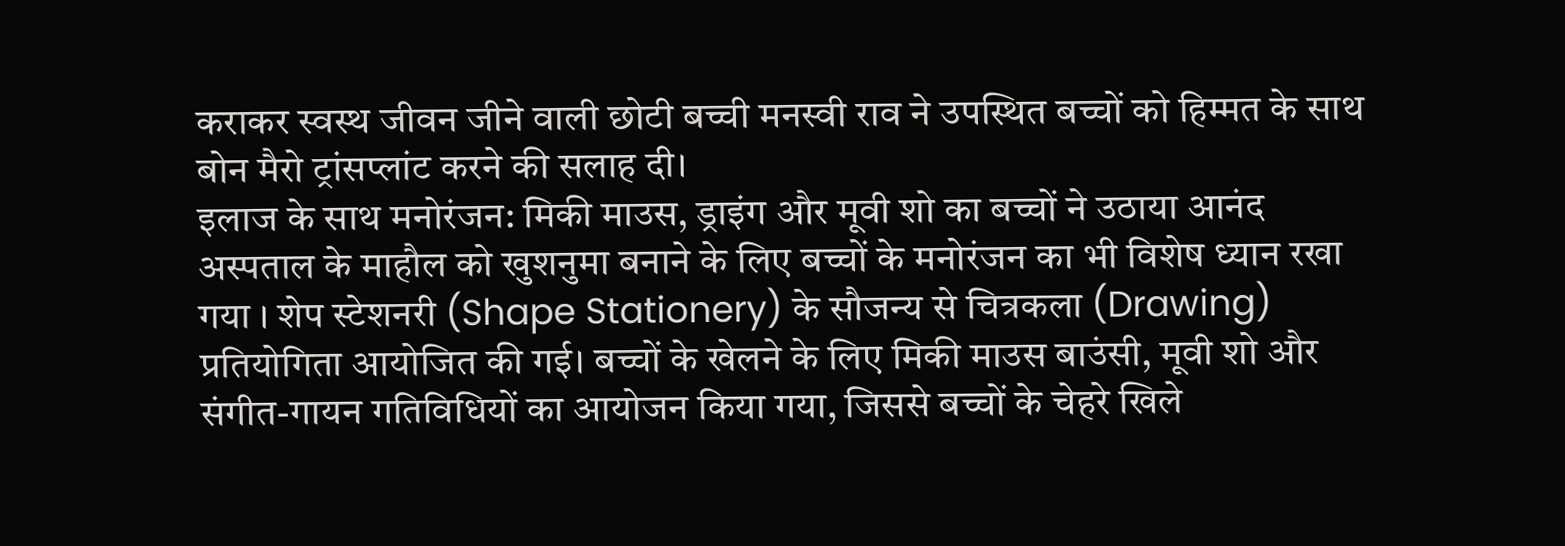कराकर स्वस्थ जीवन जीने वाली छोटी बच्ची मनस्वी राव ने उपस्थित बच्चों को हिम्मत के साथ बोन मैरो ट्रांसप्लांट करने की सलाह दी।
इलाज के साथ मनोरंजन: मिकी माउस, ड्राइंग और मूवी शो का बच्चों ने उठाया आनंद
अस्पताल के माहौल को खुशनुमा बनाने के लिए बच्चों के मनोरंजन का भी विशेष ध्यान रखा गया । शेप स्टेशनरी (Shape Stationery) के सौजन्य से चित्रकला (Drawing) प्रतियोगिता आयोजित की गई। बच्चों के खेलने के लिए मिकी माउस बाउंसी, मूवी शो और संगीत-गायन गतिविधियों का आयोजन किया गया, जिससे बच्चों के चेहरे खिले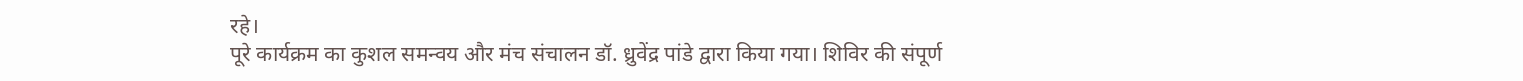रहे।
पूरे कार्यक्रम का कुशल समन्वय और मंच संचालन डॉ. ध्रुवेंद्र पांडे द्वारा किया गया। शिविर की संपूर्ण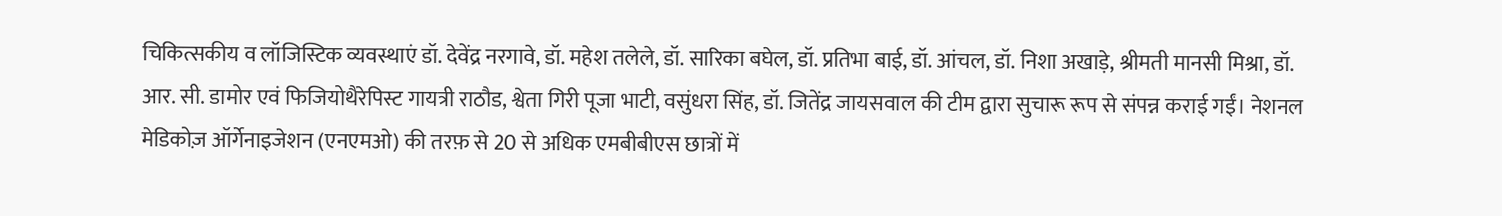चिकित्सकीय व लॉजिस्टिक व्यवस्थाएं डॉ. देवेंद्र नरगावे, डॉ. महेश तलेले, डॉ. सारिका बघेल, डॉ. प्रतिभा बाई, डॉ. आंचल, डॉ. निशा अखाड़े, श्रीमती मानसी मिश्रा, डॉ. आर. सी. डामोर एवं फिजियोथैरेपिस्ट गायत्री राठौड, श्वेता गिरी पूजा भाटी, वसुंधरा सिंह, डॉ. जितेंद्र जायसवाल की टीम द्वारा सुचारू रूप से संपन्न कराई गईं। नेशनल मेडिकोज़ ऑर्गेनाइजेशन (एनएमओ) की तरफ़ से 20 से अधिक एमबीबीएस छात्रों में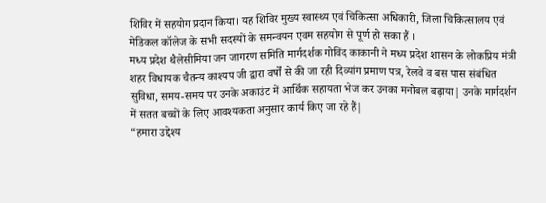शिविर में सहयोग प्रदान किया। यह शिविर मुख्य स्वास्थ्य एवं चिकित्सा अधिकारी, जिला चिकित्सालय एवं मेडिकल कॉलेज के सभी सदस्यों के समन्वयन एवम सहयोग से पूर्ण हो सका हैं ।
मध्य प्रदेश थैलेसीमिया जन जागरण समिति मार्गदर्शक गोविंद काकानी ने मध्य प्रदेश शासन के लोकप्रिय मंत्री शहर विधायक चैतन्य काश्यप जी द्वारा वर्षों से की जा रही दिव्यांग प्रमाण पत्र, रेलवे व बस पास संबंधित सुविधा, समय-समय पर उनके अकाउंट में आर्थिक सहायता भेज कर उनका मनोबल बढ़ाया| उनके मार्गदर्शन में सतत बच्चों के लिए आवश्यकता अनुसार कार्य किए जा रहे हैं|
“हमारा उद्देश्य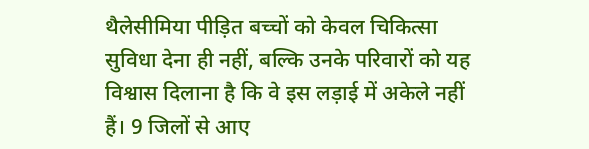थैलेसीमिया पीड़ित बच्चों को केवल चिकित्सा सुविधा देना ही नहीं, बल्कि उनके परिवारों को यह विश्वास दिलाना है कि वे इस लड़ाई में अकेले नहीं हैं। 9 जिलों से आए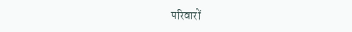परिवारों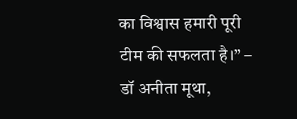का विश्वास हमारी पूरी टीम की सफलता है।” – डॉ अनीता मूथा,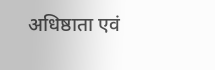अधिष्ठाता एवं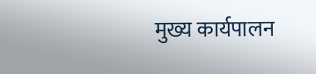मुख्य कार्यपालन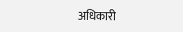अधिकारी